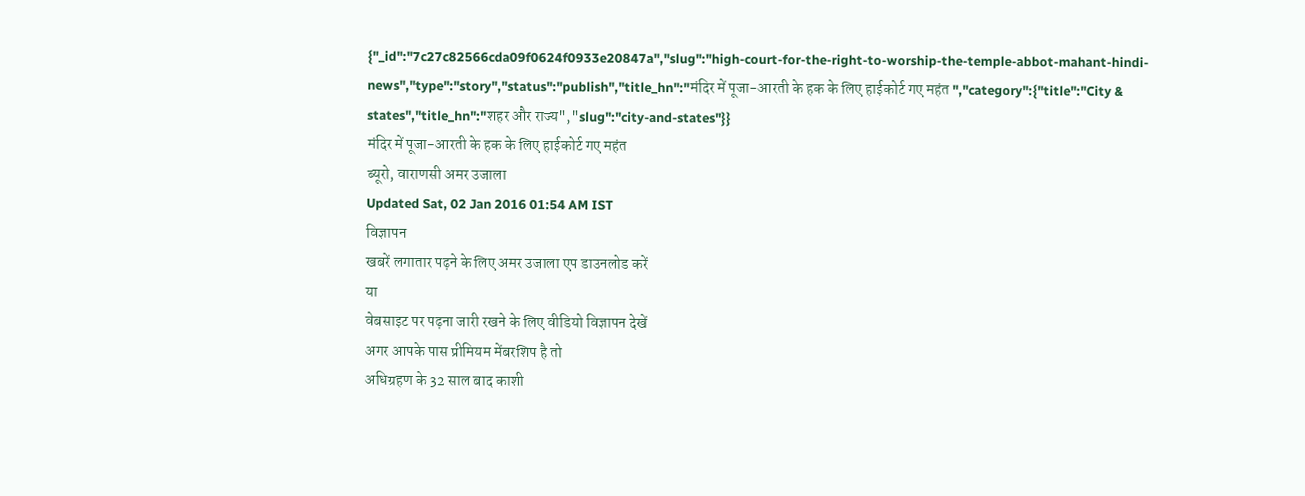{"_id":"7c27c82566cda09f0624f0933e20847a","slug":"high-court-for-the-right-to-worship-the-temple-abbot-mahant-hindi-news","type":"story","status":"publish","title_hn":"मंदिर में पूजा-आरती के हक के लिए हाईकोर्ट गए महंत ","category":{"title":"City & states","title_hn":"शहर और राज्य","slug":"city-and-states"}}
मंदिर में पूजा-आरती के हक के लिए हाईकोर्ट गए महंत
ब्यूरो, वाराणसी अमर उजाला
Updated Sat, 02 Jan 2016 01:54 AM IST
विज्ञापन
खबरें लगातार पढ़ने के लिए अमर उजाला एप डाउनलोड करें
या
वेबसाइट पर पढ़ना जारी रखने के लिए वीडियो विज्ञापन देखें
अगर आपके पास प्रीमियम मेंबरशिप है तो
अधिग्रहण के 32 साल बाद काशी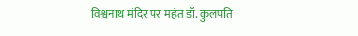विश्वनाथ मंदिर पर महंत डॉ. कुलपति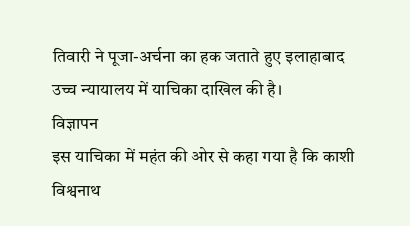तिवारी ने पूजा-अर्चना का हक जताते हुए इलाहाबाद उच्च न्यायालय में याचिका दाखिल की है।
विज्ञापन
इस याचिका में महंत की ओर से कहा गया है कि काशी विश्वनाथ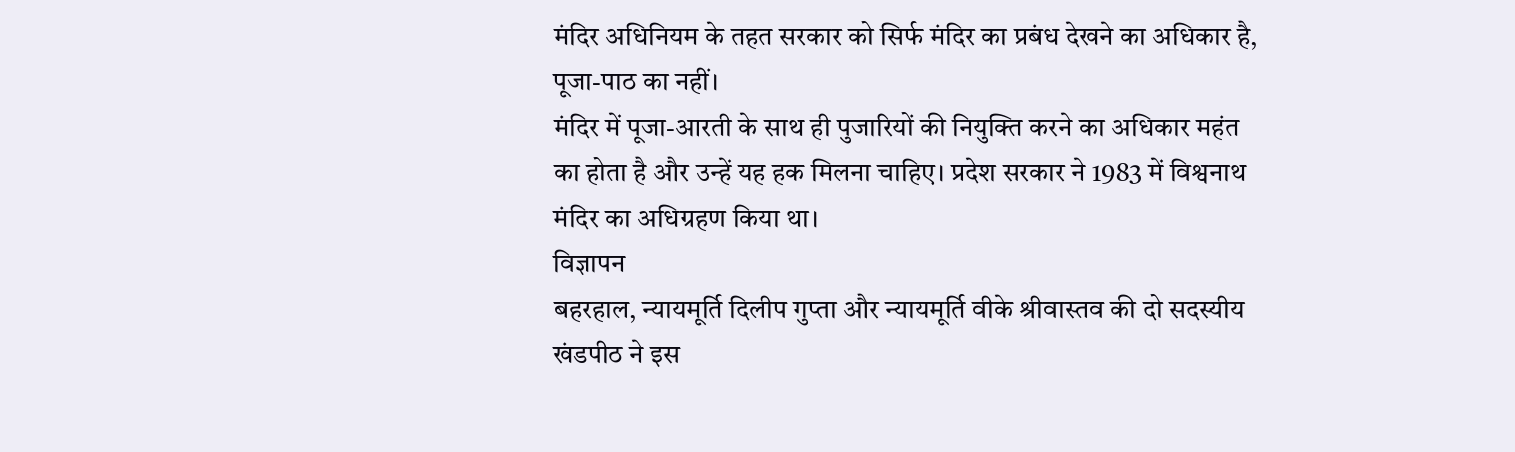मंदिर अधिनियम के तहत सरकार को सिर्फ मंदिर का प्रबंध देखने का अधिकार है, पूजा-पाठ का नहीं।
मंदिर में पूजा-आरती के साथ ही पुजारियों की नियुक्ति करने का अधिकार महंत का होता है और उन्हें यह हक मिलना चाहिए। प्रदेश सरकार ने 1983 में विश्वनाथ मंदिर का अधिग्रहण किया था।
विज्ञापन
बहरहाल, न्यायमूर्ति दिलीप गुप्ता और न्यायमूर्ति वीके श्रीवास्तव की दो सदस्यीय खंडपीठ ने इस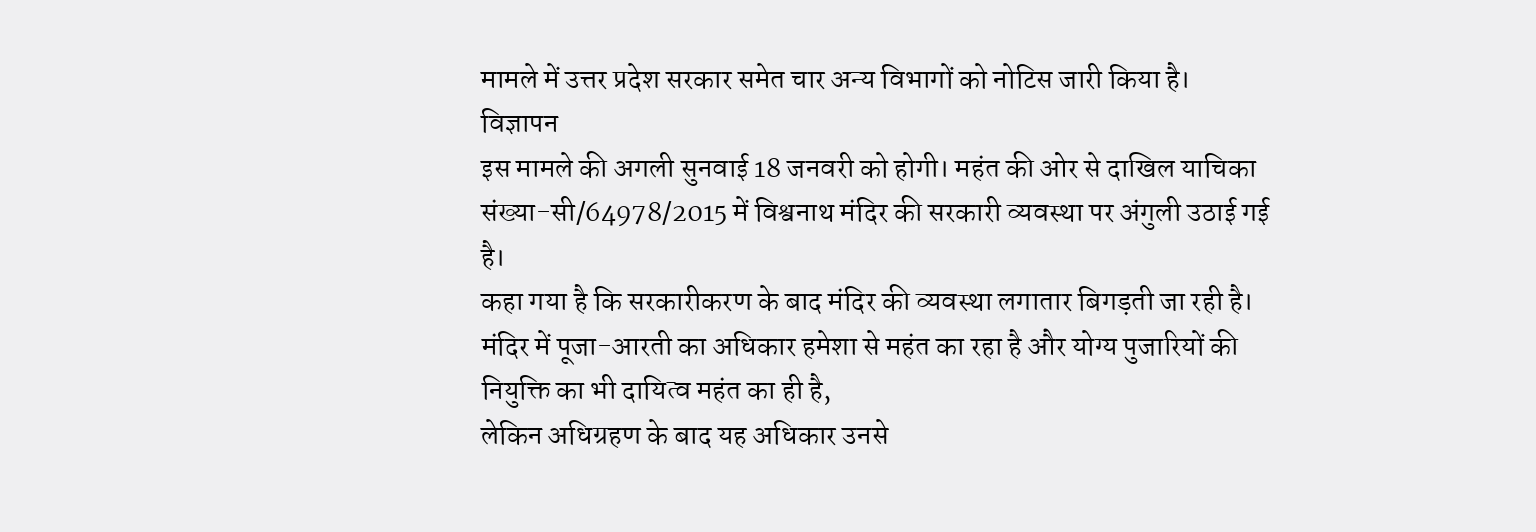मामले में उत्तर प्रदेश सरकार समेत चार अन्य विभागों को नोटिस जारी किया है।
विज्ञापन
इस मामले की अगली सुनवाई 18 जनवरी को होगी। महंत की ओर से दाखिल याचिका संख्या-सी/64978/2015 में विश्वनाथ मंदिर की सरकारी व्यवस्था पर अंगुली उठाई गई है।
कहा गया है कि सरकारीकरण के बाद मंदिर की व्यवस्था लगातार बिगड़ती जा रही है। मंदिर में पूजा-आरती का अधिकार हमेशा से महंत का रहा है और योग्य पुजारियों की नियुक्ति का भी दायित्व महंत का ही है,
लेकिन अधिग्रहण के बाद यह अधिकार उनसे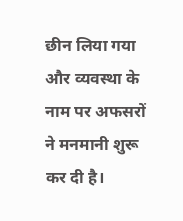छीन लिया गया और व्यवस्था के नाम पर अफसरों ने मनमानी शुरू कर दी है।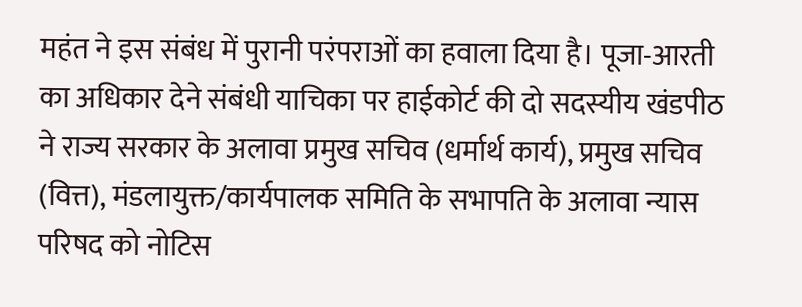महंत ने इस संबंध में पुरानी परंपराओं का हवाला दिया है। पूजा-आरती का अधिकार देने संबंधी याचिका पर हाईकोर्ट की दो सदस्यीय खंडपीठ ने राज्य सरकार के अलावा प्रमुख सचिव (धर्मार्थ कार्य), प्रमुख सचिव (वित्त), मंडलायुक्त/कार्यपालक समिति के सभापति के अलावा न्यास परिषद को नोटिस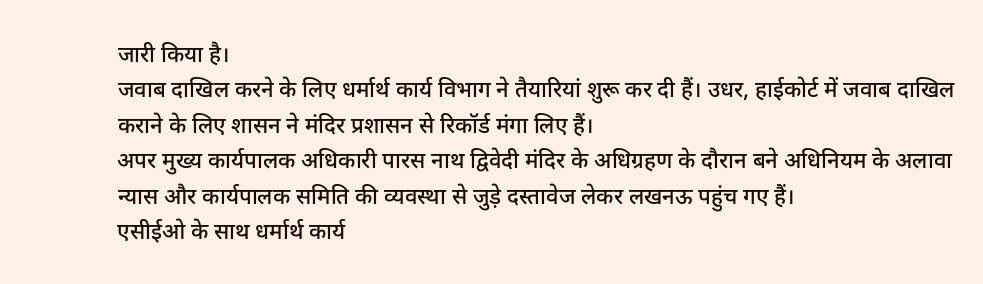जारी किया है।
जवाब दाखिल करने के लिए धर्मार्थ कार्य विभाग ने तैयारियां शुरू कर दी हैं। उधर, हाईकोर्ट में जवाब दाखिल कराने के लिए शासन ने मंदिर प्रशासन से रिकॉर्ड मंगा लिए हैं।
अपर मुख्य कार्यपालक अधिकारी पारस नाथ द्विवेदी मंदिर के अधिग्रहण के दौरान बने अधिनियम के अलावा न्यास और कार्यपालक समिति की व्यवस्था से जुड़े दस्तावेज लेकर लखनऊ पहुंच गए हैं।
एसीईओ के साथ धर्मार्थ कार्य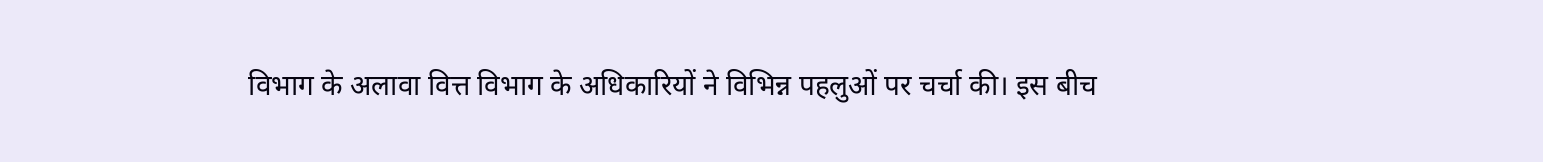विभाग के अलावा वित्त विभाग के अधिकारियों ने विभिन्न पहलुओं पर चर्चा की। इस बीच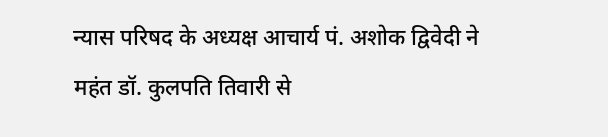न्यास परिषद के अध्यक्ष आचार्य पं. अशोक द्विवेदी ने महंत डॉ. कुलपति तिवारी से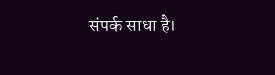संपर्क साधा है।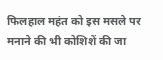फिलहाल महंत को इस मसले पर मनाने की भी कोशिशें की जा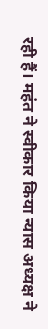रही हैं। महंत ने स्वीकार किया न्यास अध्यक्ष ने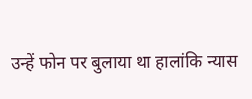उन्हें फोन पर बुलाया था हालांकि न्यास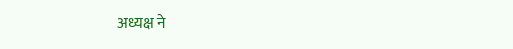अध्यक्ष ने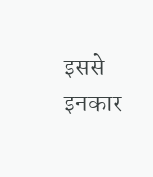इससे इनकार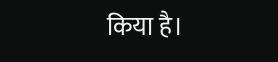किया है।